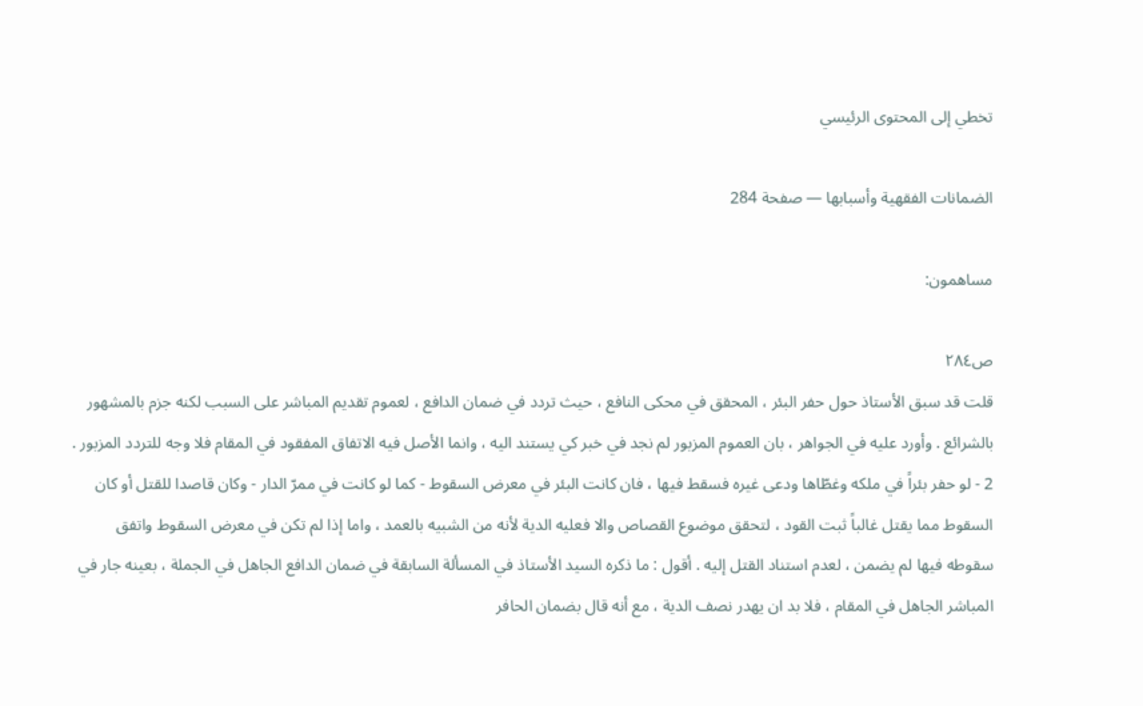تخطي إلى المحتوى الرئيسي

الضمانات الفقهية وأسبابها — صفحة 284

مساهمون:

ص٢٨٤
قلت قد سبق الأستاذ حول حفر البئر ، المحقق في محكى النافع ، حيث تردد في ضمان الدافع ، لعموم تقديم المباشر على السبب لكنه جزم بالمشهور بالشرائع . وأورد عليه في الجواهر ، بان العموم المزبور لم نجد في خبر كي يستند اليه ، وانما الأصل فيه الاتفاق المفقود في المقام فلا وجه للتردد المزبور . 2 - لو حفر بئراً في ملكه وغطّاها ودعى غيره فسقط فيها ، فان كانت البئر في معرض السقوط - كما لو كانت في ممرّ الدار - وكان قاصدا للقتل أو كان السقوط مما يقتل غالباً ثبت القود ، لتحقق موضوع القصاص والا فعليه الدية لأنه من الشبيه بالعمد ، واما إذا لم تكن في معرض السقوط واتفق سقوطه فيها لم يضمن ، لعدم استناد القتل إليه . أقول : ما ذكره السيد الأستاذ في المسألة السابقة في ضمان الدافع الجاهل في الجملة ، بعينه جار في المباشر الجاهل في المقام ، فلا بد ان يهدر نصف الدية ، مع أنه قال بضمان الحافر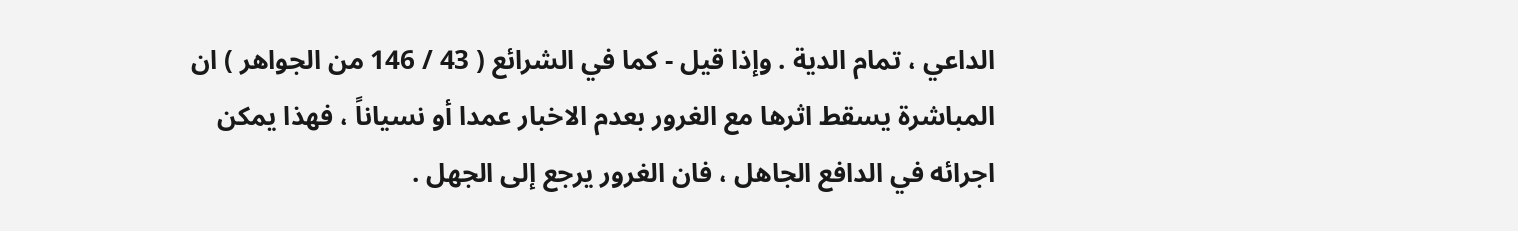الداعي ، تمام الدية . وإذا قيل - كما في الشرائع ( 43 / 146 من الجواهر ) ان المباشرة يسقط اثرها مع الغرور بعدم الاخبار عمدا أو نسياناً ، فهذا يمكن اجرائه في الدافع الجاهل ، فان الغرور يرجع إلى الجهل .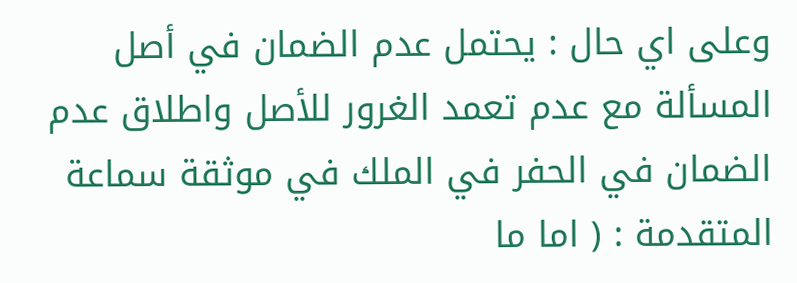وعلى اي حال : يحتمل عدم الضمان في أصل المسألة مع عدم تعمد الغرور للأصل واطلاق عدم الضمان في الحفر في الملك في موثقة سماعة المتقدمة : ( اما ما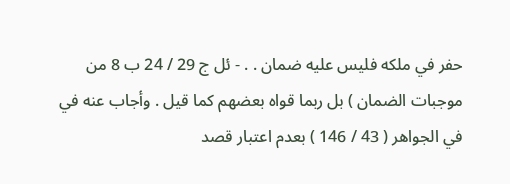حفر في ملكه فليس عليه ضمان . . - ئل ج 29 / 24 ب 8 من موجبات الضمان ) بل ربما قواه بعضهم كما قيل . وأجاب عنه في في الجواهر ( 43 / 146 ) بعدم اعتبار قصد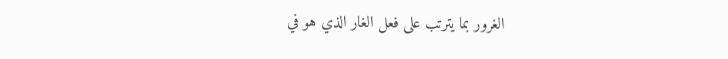الغرور بما يترتب على فعل الغار الذي هو في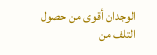الوجدان أقوى من حصول التلف من